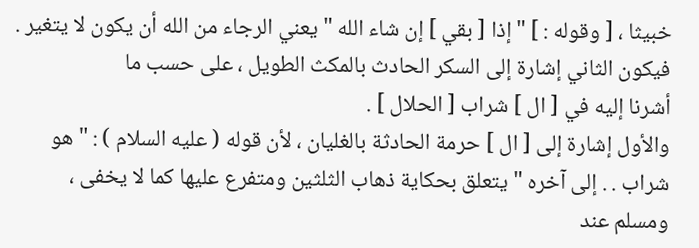خبيثا ، [ وقوله : ] " إذا [ بقي ] إن شاء الله " يعني الرجاء من الله أن يكون لا يتغير .
فيكون الثاني إشارة إلى السكر الحادث بالمكث الطويل ، على حسب ما
أشرنا إليه في [ ال ] شراب [ الحلال ] .
والأول إشارة إلى [ ال ] حرمة الحادثة بالغليان ، لأن قوله ( عليه السلام ) : " هو
شراب . . إلى آخره " يتعلق بحكاية ذهاب الثلثين ومتفرع عليها كما لا يخفى ،
ومسلم عند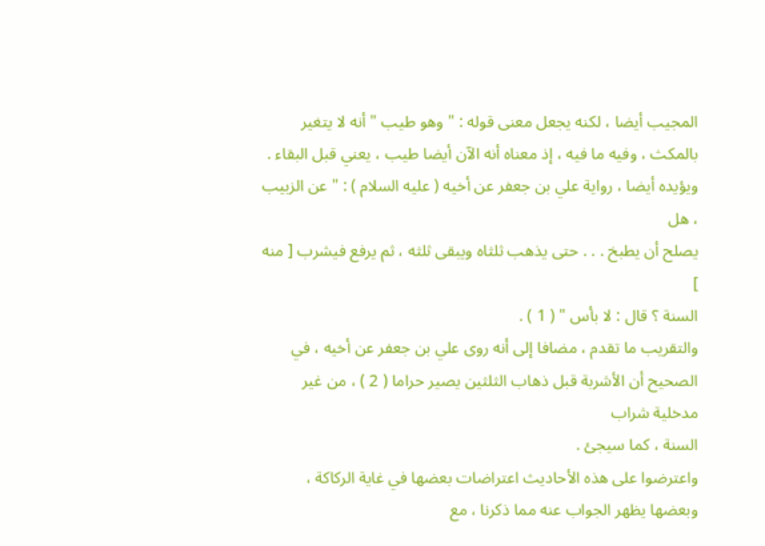المجيب أيضا ، لكنه يجعل معنى قوله : " وهو طيب " أنه لا يتغير
بالمكث ، وفيه ما فيه ، إذ معناه أنه الآن أيضا طيب ، يعني قبل البقاء .
ويؤيده أيضا ، رواية علي بن جعفر عن أخيه ( عليه السلام ) : " عن الزبيب ، هل
يصلح أن يطبخ . . . حتى يذهب ثلثاه ويبقى ثلثه ، ثم يرفع فيشرب [ منه ]
السنة ؟ قال : لا بأس " ( 1 ) .
والتقريب ما تقدم ، مضافا إلى أنه روى علي بن جعفر عن أخيه ، في
الصحيح أن الأشربة قبل ذهاب الثلثين يصير حراما ( 2 ) ، من غير مدخلية شراب
السنة ، كما سيجئ .
واعترضوا على هذه الأحاديث اعتراضات بعضها في غاية الركاكة ،
وبعضها يظهر الجواب عنه مما ذكرنا ، مع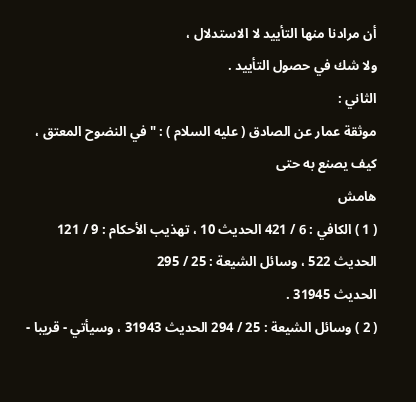أن مرادنا منها التأييد لا الاستدلال ،
ولا شك في حصول التأييد .
الثاني :
موثقة عمار عن الصادق ( عليه السلام ) : " في النضوح المعتق ، كيف يصنع به حتى
هامش
( 1 ) الكافي : 6 / 421 الحديث 10 ، تهذيب الأحكام : 9 / 121 الحديث 522 ، وسائل الشيعة : 25 / 295
الحديث 31945 .
( 2 ) وسائل الشيعة : 25 / 294 الحديث 31943 ، وسيأتي - قريبا -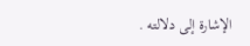الإشارة إلى دلالته .